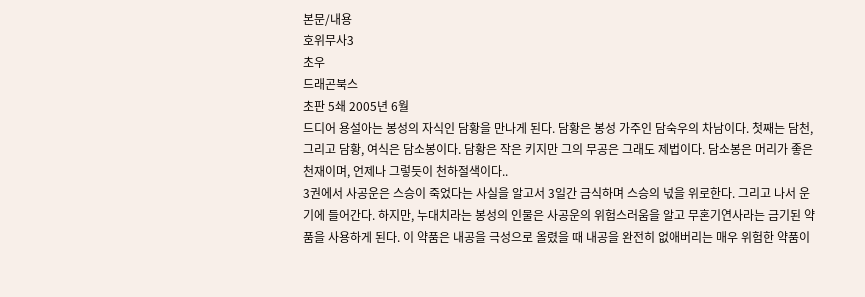본문/내용
호위무사3
초우
드래곤북스
초판 5쇄 2005년 6월
드디어 용설아는 봉성의 자식인 담황을 만나게 된다. 담황은 봉성 가주인 담숙우의 차남이다. 첫째는 담천, 그리고 담황, 여식은 담소봉이다. 담황은 작은 키지만 그의 무공은 그래도 제법이다. 담소봉은 머리가 좋은 천재이며, 언제나 그렇듯이 천하절색이다..
3권에서 사공운은 스승이 죽었다는 사실을 알고서 3일간 금식하며 스승의 넋을 위로한다. 그리고 나서 운기에 들어간다. 하지만, 누대치라는 봉성의 인물은 사공운의 위험스러움을 알고 무혼기연사라는 금기된 약품을 사용하게 된다. 이 약품은 내공을 극성으로 올렸을 때 내공을 완전히 없애버리는 매우 위험한 약품이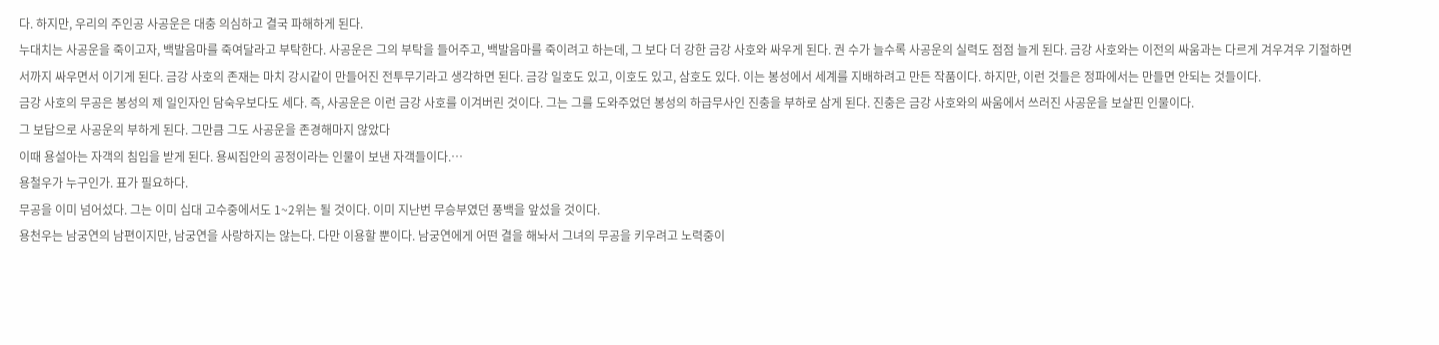다. 하지만, 우리의 주인공 사공운은 대충 의심하고 결국 파해하게 된다.
누대치는 사공운을 죽이고자, 백발음마를 죽여달라고 부탁한다. 사공운은 그의 부탁을 들어주고, 백발음마를 죽이려고 하는데, 그 보다 더 강한 금강 사호와 싸우게 된다. 권 수가 늘수록 사공운의 실력도 점점 늘게 된다. 금강 사호와는 이전의 싸움과는 다르게 겨우겨우 기절하면서까지 싸우면서 이기게 된다. 금강 사호의 존재는 마치 강시같이 만들어진 전투무기라고 생각하면 된다. 금강 일호도 있고, 이호도 있고, 삼호도 있다. 이는 봉성에서 세계를 지배하려고 만든 작품이다. 하지만, 이런 것들은 정파에서는 만들면 안되는 것들이다.
금강 사호의 무공은 봉성의 제 일인자인 담숙우보다도 세다. 즉, 사공운은 이런 금강 사호를 이겨버린 것이다. 그는 그를 도와주었던 봉성의 하급무사인 진충을 부하로 삼게 된다. 진충은 금강 사호와의 싸움에서 쓰러진 사공운을 보살핀 인물이다.
그 보답으로 사공운의 부하게 된다. 그만큼 그도 사공운을 존경해마지 않았다
이때 용설아는 자객의 침입을 받게 된다. 용씨집안의 공정이라는 인물이 보낸 자객들이다.…
용철우가 누구인가. 표가 필요하다.
무공을 이미 넘어섰다. 그는 이미 십대 고수중에서도 1~2위는 될 것이다. 이미 지난번 무승부였던 풍백을 앞섰을 것이다.
용천우는 남궁연의 남편이지만, 남궁연을 사랑하지는 않는다. 다만 이용할 뿐이다. 남궁연에게 어떤 결을 해놔서 그녀의 무공을 키우려고 노력중이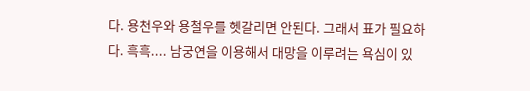다. 용천우와 용철우를 헷갈리면 안된다. 그래서 표가 필요하다. 흑흑.... 남궁연을 이용해서 대망을 이루려는 욕심이 있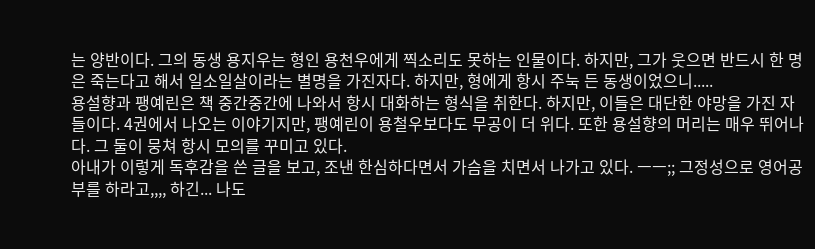는 양반이다. 그의 동생 용지우는 형인 용천우에게 찍소리도 못하는 인물이다. 하지만, 그가 웃으면 반드시 한 명은 죽는다고 해서 일소일살이라는 별명을 가진자다. 하지만, 형에게 항시 주눅 든 동생이었으니.....
용설향과 팽예린은 책 중간중간에 나와서 항시 대화하는 형식을 취한다. 하지만, 이들은 대단한 야망을 가진 자들이다. 4권에서 나오는 이야기지만, 팽예린이 용철우보다도 무공이 더 위다. 또한 용설향의 머리는 매우 뛰어나다. 그 둘이 뭉쳐 항시 모의를 꾸미고 있다.
아내가 이렇게 독후감을 쓴 글을 보고, 조낸 한심하다면서 가슴을 치면서 나가고 있다. ㅡㅡ;; 그정성으로 영어공부를 하라고,,,, 하긴... 나도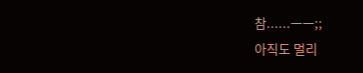참......ㅡㅡ;;
아직도 멀리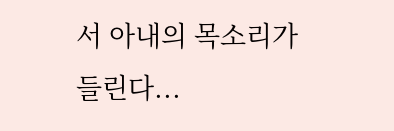서 아내의 목소리가 들린다...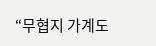“무협지 가계도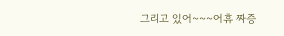그리고 있어~~~어휴 짜증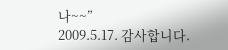나~~”
2009.5.17. 감사합니다.